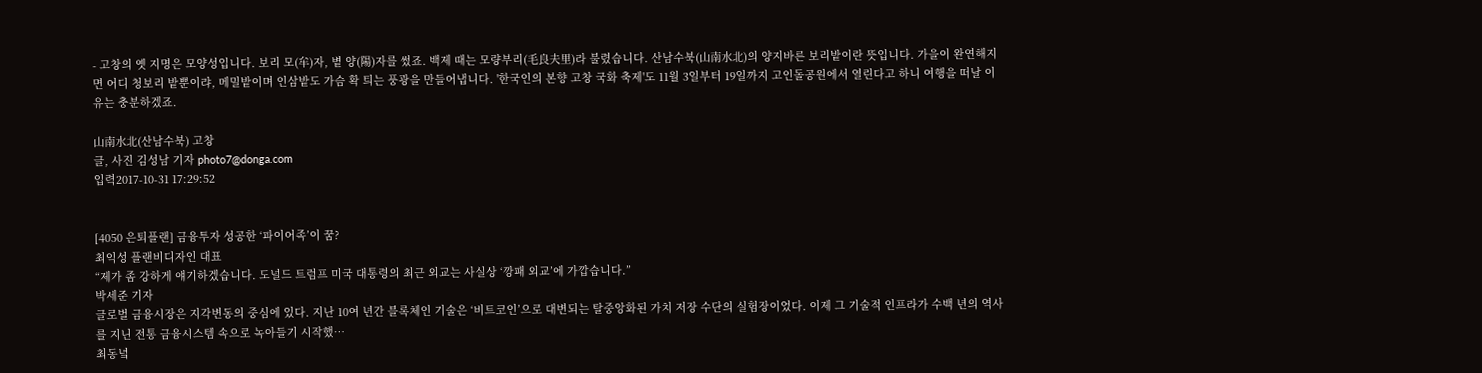- 고창의 옛 지명은 모양성입니다. 보리 모(牟)자, 볕 양(陽)자를 썼죠. 백제 때는 모량부리(毛良夫里)라 불렸습니다. 산남수북(山南水北)의 양지바른 보리밭이란 뜻입니다. 가을이 완연해지면 어디 청보리 밭뿐이랴, 메밀밭이며 인삼밭도 가슴 확 틔는 풍광을 만들어냅니다. '한국인의 본향 고창 국화 축제'도 11월 3일부터 19일까지 고인돌공원에서 열린다고 하니 여행을 떠날 이유는 충분하겠죠.

山南水北(산남수북) 고창
글, 사진 김성남 기자 photo7@donga.com
입력2017-10-31 17:29:52


[4050 은퇴플랜] 금융투자 성공한 ‘파이어족’이 꿈?
최익성 플랜비디자인 대표
“제가 좀 강하게 얘기하겠습니다. 도널드 트럼프 미국 대통령의 최근 외교는 사실상 ‘깡패 외교’에 가깝습니다.”
박세준 기자
글로벌 금융시장은 지각변동의 중심에 있다. 지난 10여 년간 블록체인 기술은 ‘비트코인’으로 대변되는 탈중앙화된 가치 저장 수단의 실험장이었다. 이제 그 기술적 인프라가 수백 년의 역사를 지닌 전통 금융시스템 속으로 녹아들기 시작했…
최동녘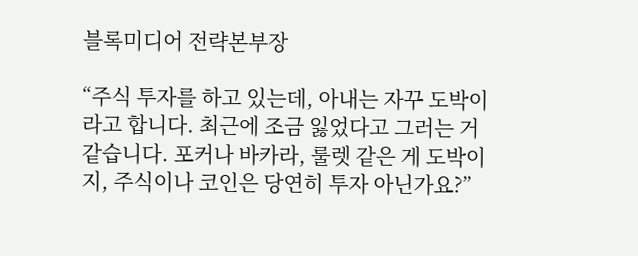블록미디어 전략본부장

“주식 투자를 하고 있는데, 아내는 자꾸 도박이라고 합니다. 최근에 조금 잃었다고 그러는 거 같습니다. 포커나 바카라, 룰렛 같은 게 도박이지, 주식이나 코인은 당연히 투자 아닌가요?”